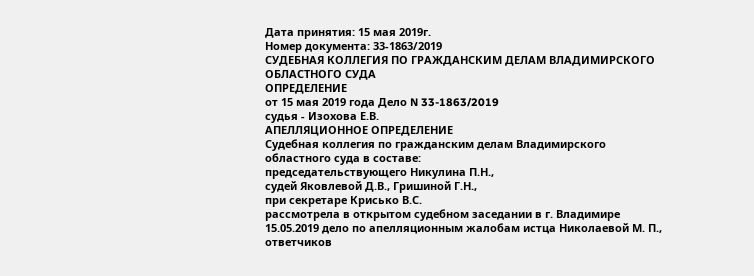Дата принятия: 15 мая 2019г.
Номер документа: 33-1863/2019
СУДЕБНАЯ КОЛЛЕГИЯ ПО ГРАЖДАНСКИМ ДЕЛАМ ВЛАДИМИРСКОГО ОБЛАСТНОГО СУДА
ОПРЕДЕЛЕНИЕ
от 15 мая 2019 года Дело N 33-1863/2019
судья - Изохова Е.В.
АПЕЛЛЯЦИОННОЕ ОПРЕДЕЛЕНИЕ
Судебная коллегия по гражданским делам Владимирского областного суда в составе:
председательствующего Никулина П.Н.,
судей Яковлевой Д.В., Гришиной Г.Н.,
при секретаре Крисько В.С.
рассмотрела в открытом судебном заседании в г. Владимире 15.05.2019 дело по апелляционным жалобам истца Николаевой М. П., ответчиков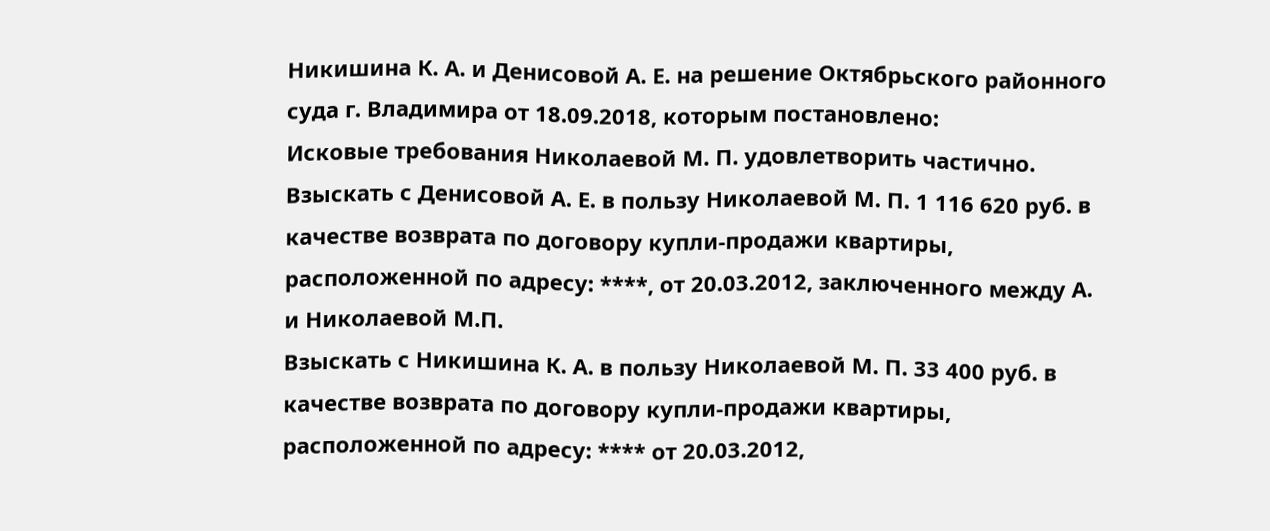Никишина К. А. и Денисовой А. Е. на решение Октябрьского районного суда г. Владимира от 18.09.2018, которым постановлено:
Исковые требования Николаевой М. П. удовлетворить частично.
Взыскать с Денисовой А. Е. в пользу Николаевой М. П. 1 116 620 руб. в качестве возврата по договору купли-продажи квартиры, расположенной по адресу: ****, от 20.03.2012, заключенного между А. и Николаевой М.П.
Взыскать с Никишина К. А. в пользу Николаевой М. П. 33 400 руб. в качестве возврата по договору купли-продажи квартиры, расположенной по адресу: **** от 20.03.2012,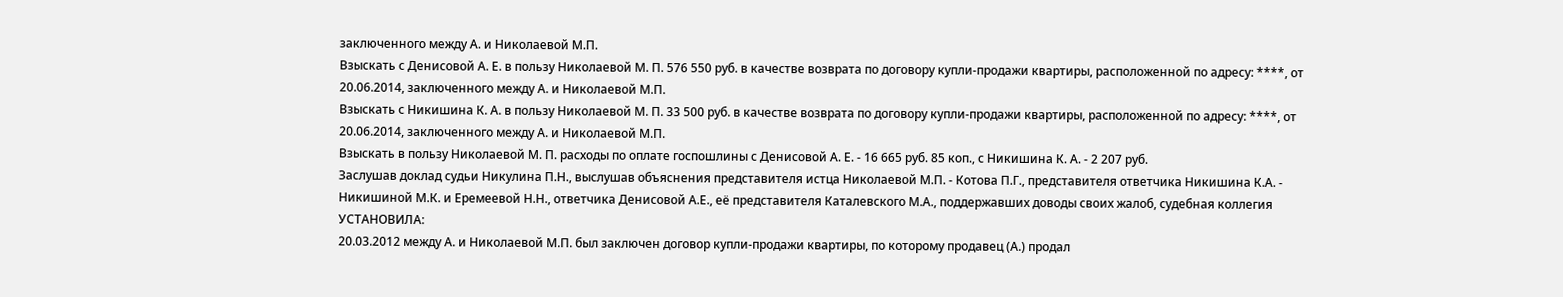заключенного между А. и Николаевой М.П.
Взыскать с Денисовой А. Е. в пользу Николаевой М. П. 576 550 руб. в качестве возврата по договору купли-продажи квартиры, расположенной по адресу: ****, от 20.06.2014, заключенного между А. и Николаевой М.П.
Взыскать с Никишина К. А. в пользу Николаевой М. П. 33 500 руб. в качестве возврата по договору купли-продажи квартиры, расположенной по адресу: ****, от 20.06.2014, заключенного между А. и Николаевой М.П.
Взыскать в пользу Николаевой М. П. расходы по оплате госпошлины с Денисовой А. Е. - 16 665 руб. 85 коп., с Никишина К. А. - 2 207 руб.
Заслушав доклад судьи Никулина П.Н., выслушав объяснения представителя истца Николаевой М.П. - Котова П.Г., представителя ответчика Никишина К.А. - Никишиной М.К. и Еремеевой Н.Н., ответчика Денисовой А.Е., её представителя Каталевского М.А., поддержавших доводы своих жалоб, судебная коллегия
УСТАНОВИЛА:
20.03.2012 между А. и Николаевой М.П. был заключен договор купли-продажи квартиры, по которому продавец (А.) продал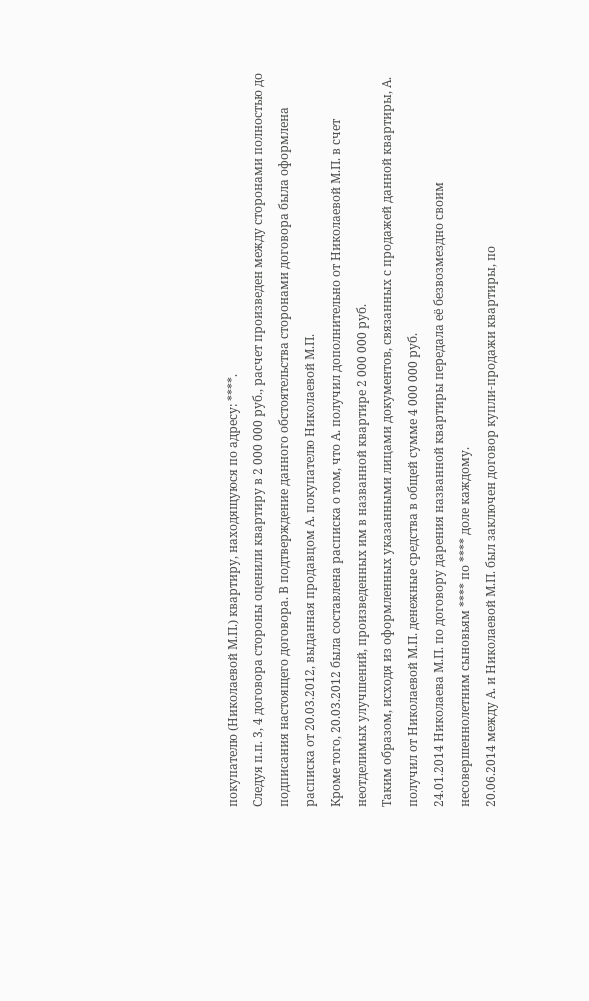покупателю (Николаевой М.П.) квартиру, находящуюся по адресу: ****.
Следуя п.п. 3, 4 договора стороны оценили квартиру в 2 000 000 руб., расчет произведен между сторонами полностью до подписания настоящего договора. В подтверждение данного обстоятельства сторонами договора была оформлена расписка от 20.03.2012, выданная продавцом А. покупателю Николаевой М.П.
Кроме того, 20.03.2012 была составлена расписка о том, что А. получил дополнительно от Николаевой М.П. в счет неотделимых улучшений, произведенных им в названной квартире 2 000 000 руб.
Таким образом, исходя из оформленных указанными лицами документов, связанных с продажей данной квартиры, А. получил от Николаевой М.П. денежные средства в общей сумме 4 000 000 руб.
24.01.2014 Николаева М.П. по договору дарения названной квартиры передала её безвозмездно своим несовершеннолетним сыновьям **** по **** доле каждому.
20.06.2014 между А. и Николаевой М.П. был заключен договор купли-продажи квартиры, по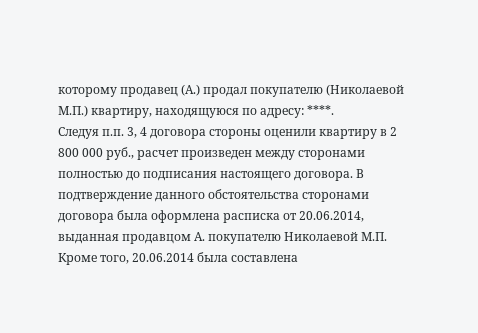которому продавец (А.) продал покупателю (Николаевой М.П.) квартиру, находящуюся по адресу: ****.
Следуя п.п. 3, 4 договора стороны оценили квартиру в 2 800 000 руб., расчет произведен между сторонами полностью до подписания настоящего договора. В подтверждение данного обстоятельства сторонами договора была оформлена расписка от 20.06.2014, выданная продавцом А. покупателю Николаевой М.П.
Кроме того, 20.06.2014 была составлена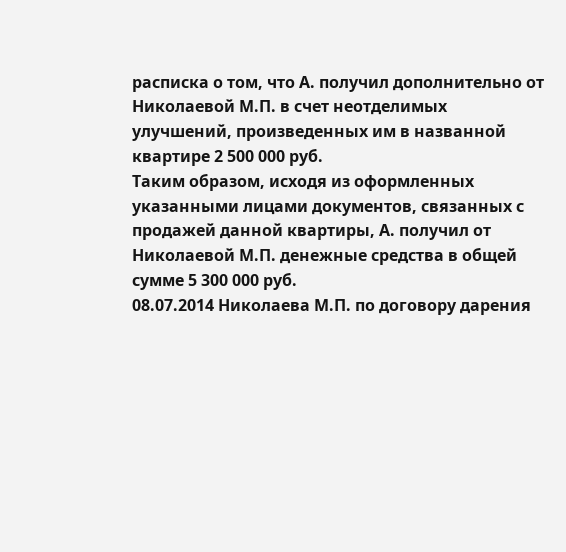расписка о том, что А. получил дополнительно от Николаевой М.П. в счет неотделимых улучшений, произведенных им в названной квартире 2 500 000 руб.
Таким образом, исходя из оформленных указанными лицами документов, связанных с продажей данной квартиры, А. получил от Николаевой М.П. денежные средства в общей сумме 5 300 000 руб.
08.07.2014 Николаева М.П. по договору дарения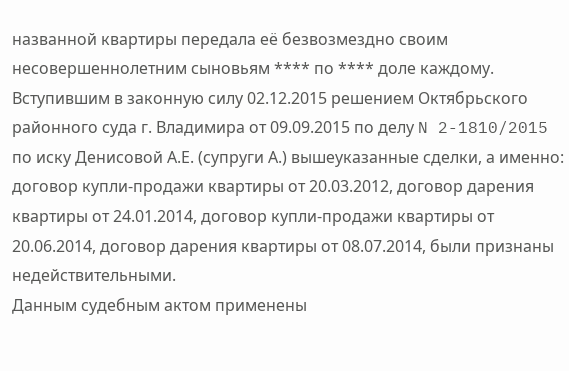названной квартиры передала её безвозмездно своим несовершеннолетним сыновьям **** по **** доле каждому.
Вступившим в законную силу 02.12.2015 решением Октябрьского районного суда г. Владимира от 09.09.2015 по делу N 2-1810/2015 по иску Денисовой А.Е. (супруги А.) вышеуказанные сделки, а именно: договор купли-продажи квартиры от 20.03.2012, договор дарения квартиры от 24.01.2014, договор купли-продажи квартиры от 20.06.2014, договор дарения квартиры от 08.07.2014, были признаны недействительными.
Данным судебным актом применены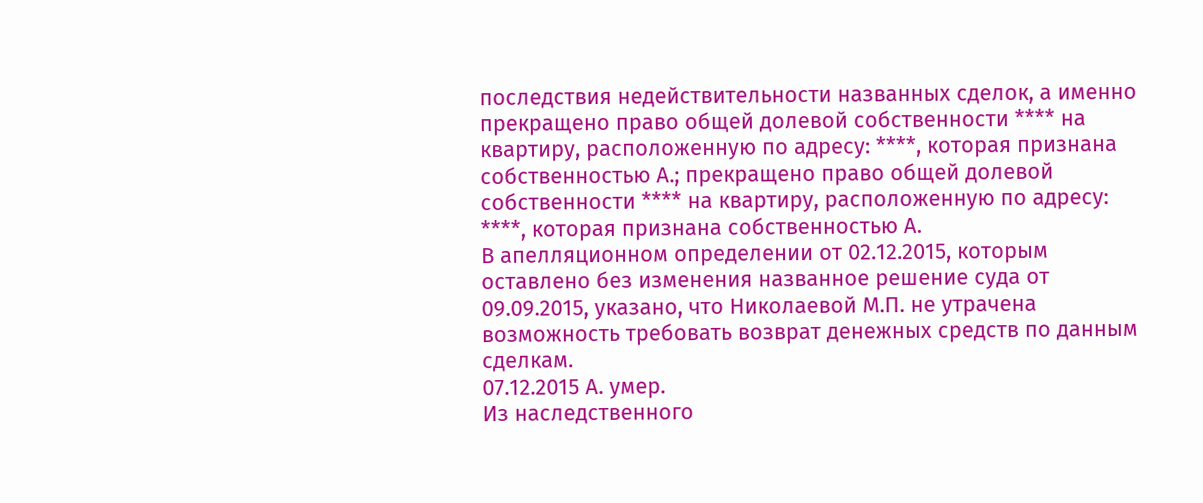последствия недействительности названных сделок, а именно прекращено право общей долевой собственности **** на квартиру, расположенную по адресу: ****, которая признана собственностью А.; прекращено право общей долевой собственности **** на квартиру, расположенную по адресу: ****, которая признана собственностью А.
В апелляционном определении от 02.12.2015, которым оставлено без изменения названное решение суда от 09.09.2015, указано, что Николаевой М.П. не утрачена возможность требовать возврат денежных средств по данным сделкам.
07.12.2015 А. умер.
Из наследственного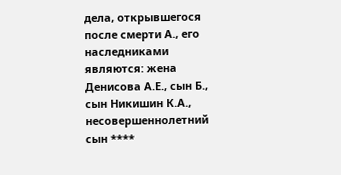дела, открывшегося после смерти А., его наследниками являются: жена Денисова А.Е., сын Б., сын Никишин К.А., несовершеннолетний сын ****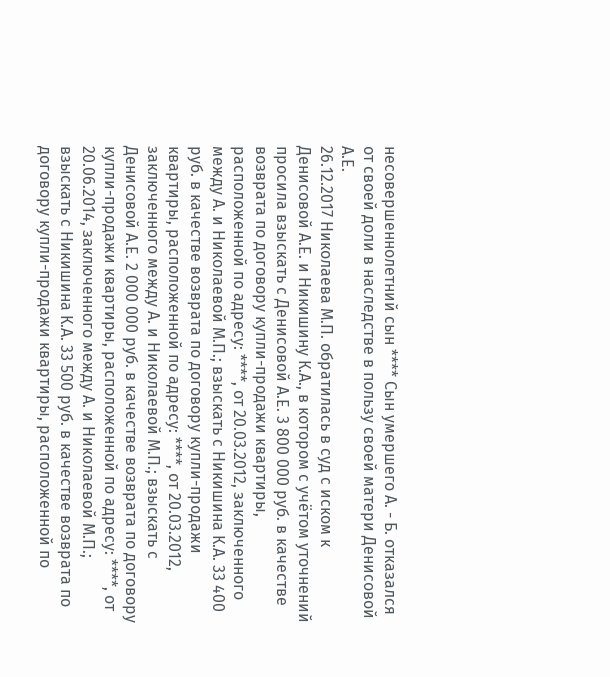несовершеннолетний сын **** Сын умершего А. - Б. отказался от своей доли в наследстве в пользу своей матери Денисовой А.Е.
26.12.2017 Николаева М.П. обратилась в суд с иском к Денисовой А.Е. и Никишину К.А., в котором с учётом уточнений просила взыскать с Денисовой А.Е. 3 800 000 руб. в качестве возврата по договору купли-продажи квартиры, расположенной по адресу: ****, от 20.03.2012, заключенного между А. и Николаевой М.П.; взыскать с Никишина К.А. 33 400 руб. в качестве возврата по договору купли-продажи квартиры, расположенной по адресу: ****, от 20.03.2012, заключенного между А. и Николаевой М.П.; взыскать с Денисовой А.Е. 2 000 000 руб. в качестве возврата по договору купли-продажи квартиры, расположенной по адресу: ****, от 20.06.2014, заключенного между А. и Николаевой М.П.; взыскать с Никишина К.А. 33 500 руб. в качестве возврата по договору купли-продажи квартиры, расположенной по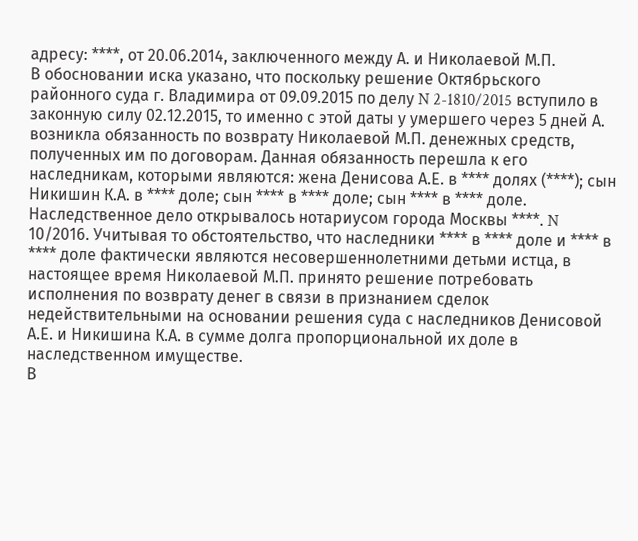адресу: ****, от 20.06.2014, заключенного между А. и Николаевой М.П.
В обосновании иска указано, что поскольку решение Октябрьского районного суда г. Владимира от 09.09.2015 по делу N 2-1810/2015 вступило в законную силу 02.12.2015, то именно с этой даты у умершего через 5 дней А. возникла обязанность по возврату Николаевой М.П. денежных средств, полученных им по договорам. Данная обязанность перешла к его наследникам, которыми являются: жена Денисова А.Е. в **** долях (****); сын Никишин К.А. в **** доле; сын **** в **** доле; сын **** в **** доле. Наследственное дело открывалось нотариусом города Москвы ****. N 10/2016. Учитывая то обстоятельство, что наследники **** в **** доле и **** в **** доле фактически являются несовершеннолетними детьми истца, в настоящее время Николаевой М.П. принято решение потребовать исполнения по возврату денег в связи в признанием сделок недействительными на основании решения суда с наследников Денисовой А.Е. и Никишина К.А. в сумме долга пропорциональной их доле в наследственном имуществе.
В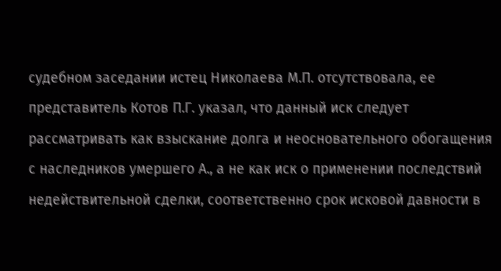судебном заседании истец Николаева М.П. отсутствовала, ее представитель Котов П.Г. указал, что данный иск следует рассматривать как взыскание долга и неосновательного обогащения с наследников умершего А., а не как иск о применении последствий недействительной сделки, соответственно срок исковой давности в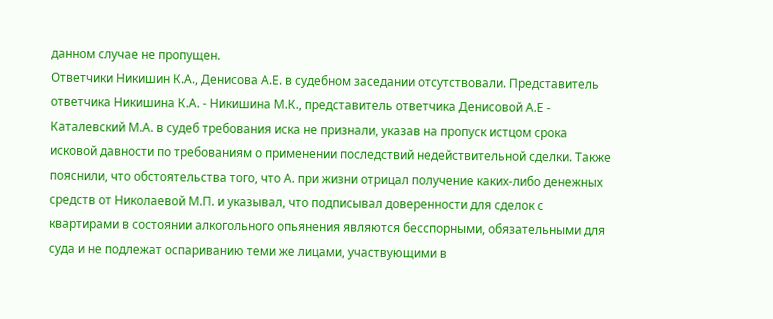данном случае не пропущен.
Ответчики Никишин К.А., Денисова А.Е. в судебном заседании отсутствовали. Представитель ответчика Никишина К.А. - Никишина М.К., представитель ответчика Денисовой А.Е - Каталевский М.А. в судеб требования иска не признали, указав на пропуск истцом срока исковой давности по требованиям о применении последствий недействительной сделки. Также пояснили, что обстоятельства того, что А. при жизни отрицал получение каких-либо денежных средств от Николаевой М.П. и указывал, что подписывал доверенности для сделок с квартирами в состоянии алкогольного опьянения являются бесспорными, обязательными для суда и не подлежат оспариванию теми же лицами, участвующими в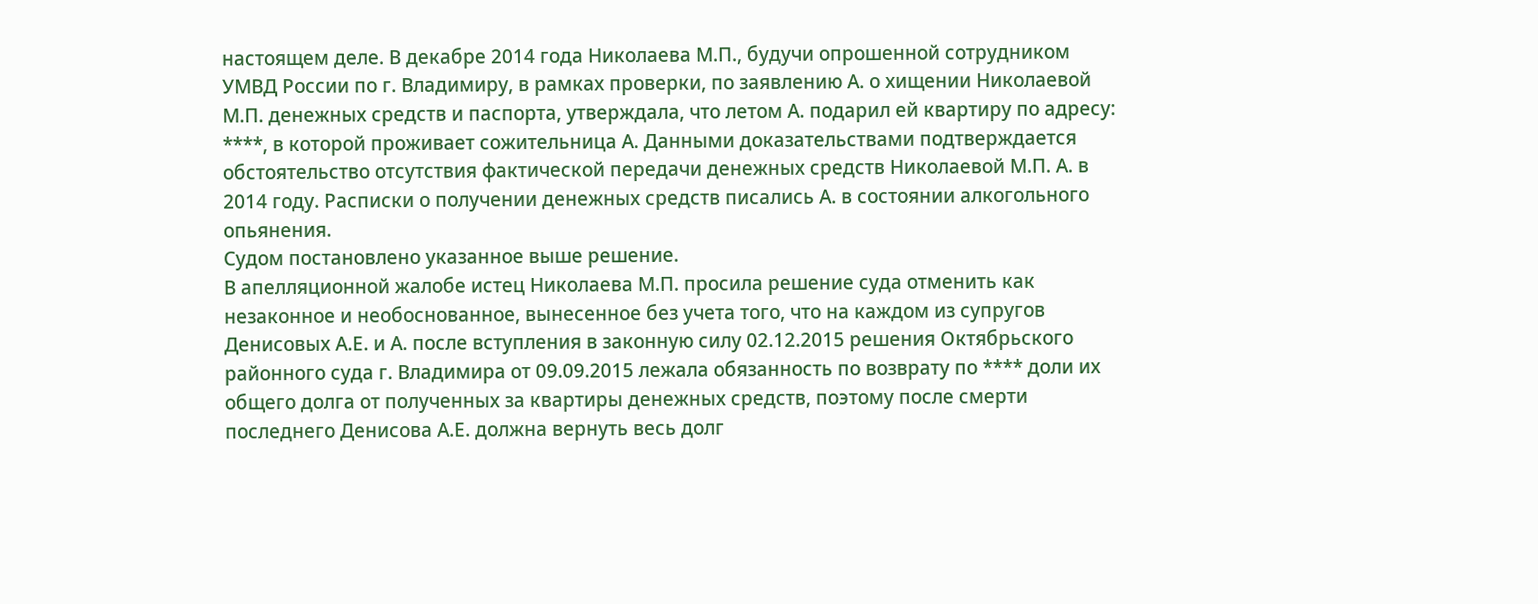настоящем деле. В декабре 2014 года Николаева М.П., будучи опрошенной сотрудником УМВД России по г. Владимиру, в рамках проверки, по заявлению А. о хищении Николаевой М.П. денежных средств и паспорта, утверждала, что летом А. подарил ей квартиру по адресу: ****, в которой проживает сожительница А. Данными доказательствами подтверждается обстоятельство отсутствия фактической передачи денежных средств Николаевой М.П. А. в 2014 году. Расписки о получении денежных средств писались А. в состоянии алкогольного опьянения.
Судом постановлено указанное выше решение.
В апелляционной жалобе истец Николаева М.П. просила решение суда отменить как незаконное и необоснованное, вынесенное без учета того, что на каждом из супругов Денисовых А.Е. и А. после вступления в законную силу 02.12.2015 решения Октябрьского районного суда г. Владимира от 09.09.2015 лежала обязанность по возврату по **** доли их общего долга от полученных за квартиры денежных средств, поэтому после смерти последнего Денисова А.Е. должна вернуть весь долг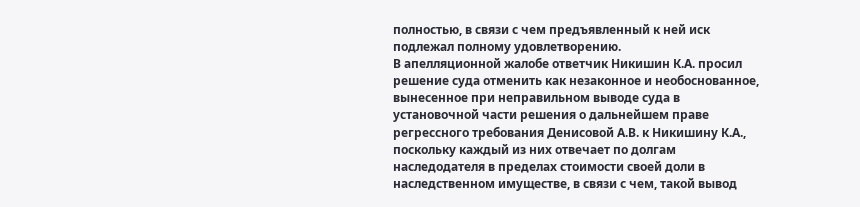полностью, в связи с чем предъявленный к ней иск подлежал полному удовлетворению.
В апелляционной жалобе ответчик Никишин К.А. просил решение суда отменить как незаконное и необоснованное, вынесенное при неправильном выводе суда в установочной части решения о дальнейшем праве регрессного требования Денисовой А.В. к Никишину К.А., поскольку каждый из них отвечает по долгам наследодателя в пределах стоимости своей доли в наследственном имуществе, в связи с чем, такой вывод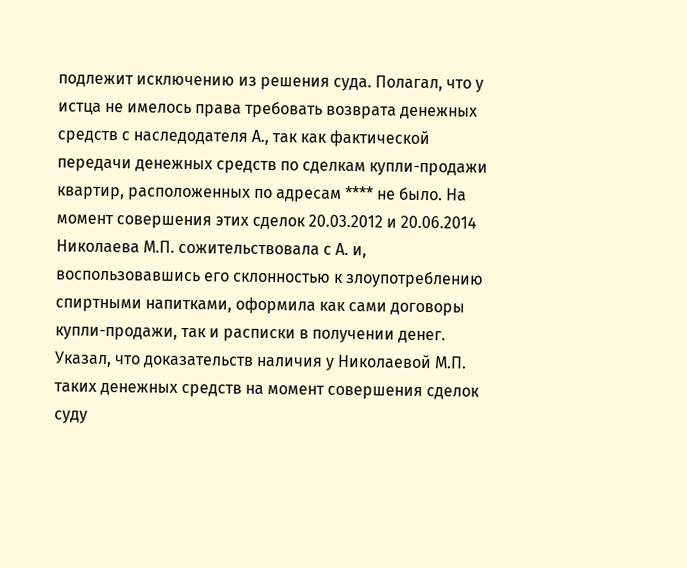подлежит исключению из решения суда. Полагал, что у истца не имелось права требовать возврата денежных средств с наследодателя А., так как фактической передачи денежных средств по сделкам купли-продажи квартир, расположенных по адресам **** не было. На момент совершения этих сделок 20.03.2012 и 20.06.2014 Николаева М.П. сожительствовала с А. и, воспользовавшись его склонностью к злоупотреблению спиртными напитками, оформила как сами договоры купли-продажи, так и расписки в получении денег. Указал, что доказательств наличия у Николаевой М.П. таких денежных средств на момент совершения сделок суду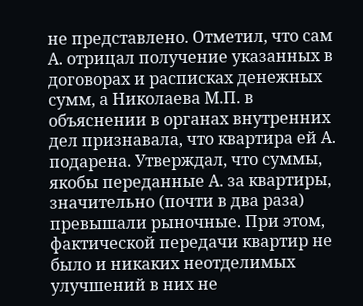не представлено. Отметил, что сам А. отрицал получение указанных в договорах и расписках денежных сумм, а Николаева М.П. в объяснении в органах внутренних дел признавала, что квартира ей А. подарена. Утверждал, что суммы, якобы переданные А. за квартиры, значительно (почти в два раза) превышали рыночные. При этом, фактической передачи квартир не было и никаких неотделимых улучшений в них не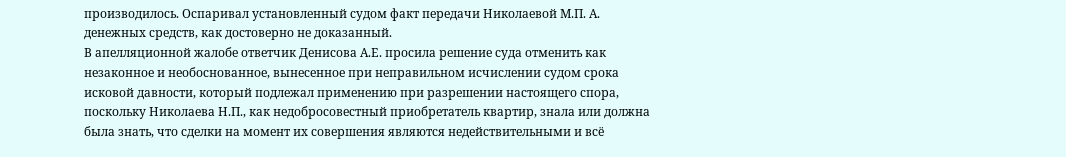производилось. Оспаривал установленный судом факт передачи Николаевой М.П. А. денежных средств, как достоверно не доказанный.
В апелляционной жалобе ответчик Денисова А.Е. просила решение суда отменить как незаконное и необоснованное, вынесенное при неправильном исчислении судом срока исковой давности, который подлежал применению при разрешении настоящего спора, поскольку Николаева Н.П., как недобросовестный приобретатель квартир, знала или должна была знать, что сделки на момент их совершения являются недействительными и всё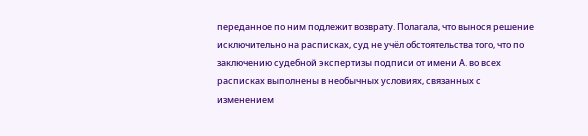переданное по ним подлежит возврату. Полагала, что вынося решение исключительно на расписках, суд не учёл обстоятельства того, что по заключению судебной экспертизы подписи от имени А. во всех расписках выполнены в необычных условиях, связанных с изменением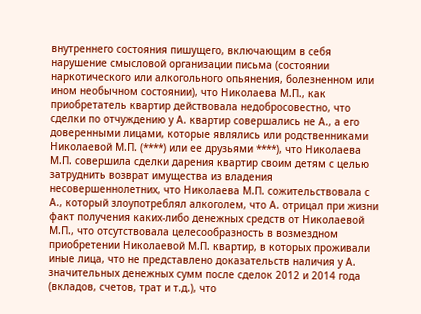внутреннего состояния пишущего, включающим в себя нарушение смысловой организации письма (состоянии наркотического или алкогольного опьянения, болезненном или ином необычном состоянии), что Николаева М.П., как приобретатель квартир действовала недобросовестно, что сделки по отчуждению у А. квартир совершались не А., а его доверенными лицами, которые являлись или родственниками Николаевой М.П. (****) или ее друзьями ****), что Николаева М.П. совершила сделки дарения квартир своим детям с целью затруднить возврат имущества из владения несовершеннолетних, что Николаева М.П. сожительствовала с А., который злоупотреблял алкоголем, что А. отрицал при жизни факт получения каких-либо денежных средств от Николаевой М.П., что отсутствовала целесообразность в возмездном приобретении Николаевой М.П. квартир, в которых проживали иные лица, что не представлено доказательств наличия у А. значительных денежных сумм после сделок 2012 и 2014 года (вкладов, счетов, трат и т.д.), что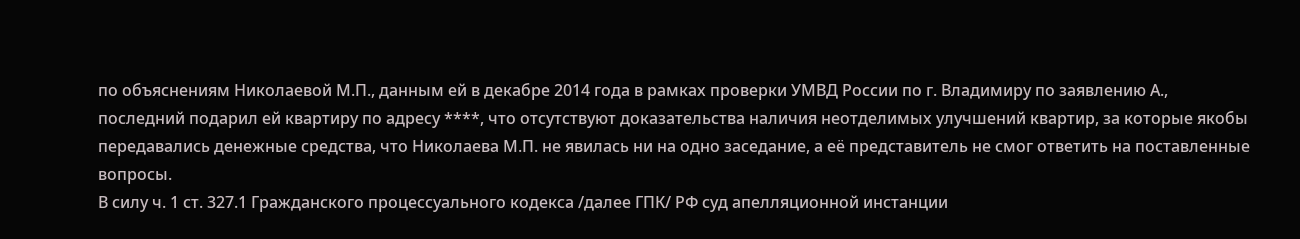по объяснениям Николаевой М.П., данным ей в декабре 2014 года в рамках проверки УМВД России по г. Владимиру по заявлению А., последний подарил ей квартиру по адресу ****, что отсутствуют доказательства наличия неотделимых улучшений квартир, за которые якобы передавались денежные средства, что Николаева М.П. не явилась ни на одно заседание, а её представитель не смог ответить на поставленные вопросы.
В силу ч. 1 ст. 327.1 Гражданского процессуального кодекса /далее ГПК/ РФ суд апелляционной инстанции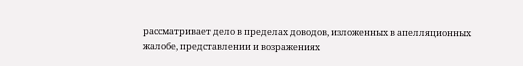рассматривает дело в пределах доводов, изложенных в апелляционных жалобе, представлении и возражениях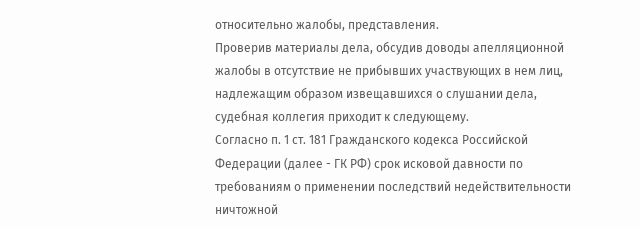относительно жалобы, представления.
Проверив материалы дела, обсудив доводы апелляционной жалобы в отсутствие не прибывших участвующих в нем лиц, надлежащим образом извещавшихся о слушании дела, судебная коллегия приходит к следующему.
Согласно п. 1 ст. 181 Гражданского кодекса Российской Федерации (далее - ГК РФ) срок исковой давности по требованиям о применении последствий недействительности ничтожной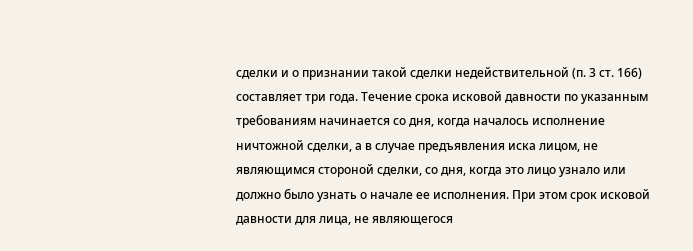сделки и о признании такой сделки недействительной (п. 3 ст. 166) составляет три года. Течение срока исковой давности по указанным требованиям начинается со дня, когда началось исполнение ничтожной сделки, а в случае предъявления иска лицом, не являющимся стороной сделки, со дня, когда это лицо узнало или должно было узнать о начале ее исполнения. При этом срок исковой давности для лица, не являющегося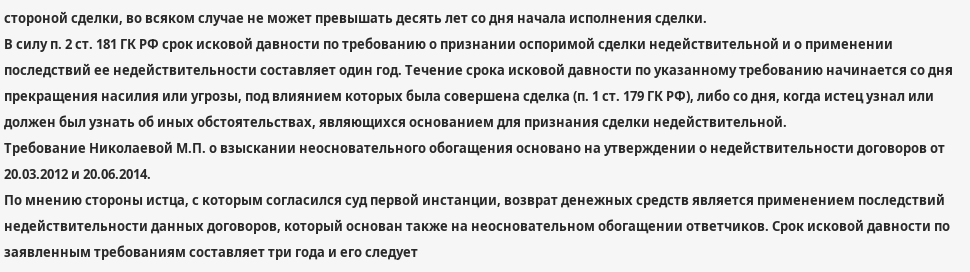стороной сделки, во всяком случае не может превышать десять лет со дня начала исполнения сделки.
В силу п. 2 ст. 181 ГК РФ срок исковой давности по требованию о признании оспоримой сделки недействительной и о применении последствий ее недействительности составляет один год. Течение срока исковой давности по указанному требованию начинается со дня прекращения насилия или угрозы, под влиянием которых была совершена сделка (п. 1 ст. 179 ГК РФ), либо со дня, когда истец узнал или должен был узнать об иных обстоятельствах, являющихся основанием для признания сделки недействительной.
Требование Николаевой М.П. о взыскании неосновательного обогащения основано на утверждении о недействительности договоров от 20.03.2012 и 20.06.2014.
По мнению стороны истца, с которым согласился суд первой инстанции, возврат денежных средств является применением последствий недействительности данных договоров, который основан также на неосновательном обогащении ответчиков. Срок исковой давности по заявленным требованиям составляет три года и его следует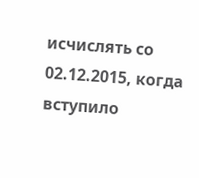исчислять со 02.12.2015, когда вступило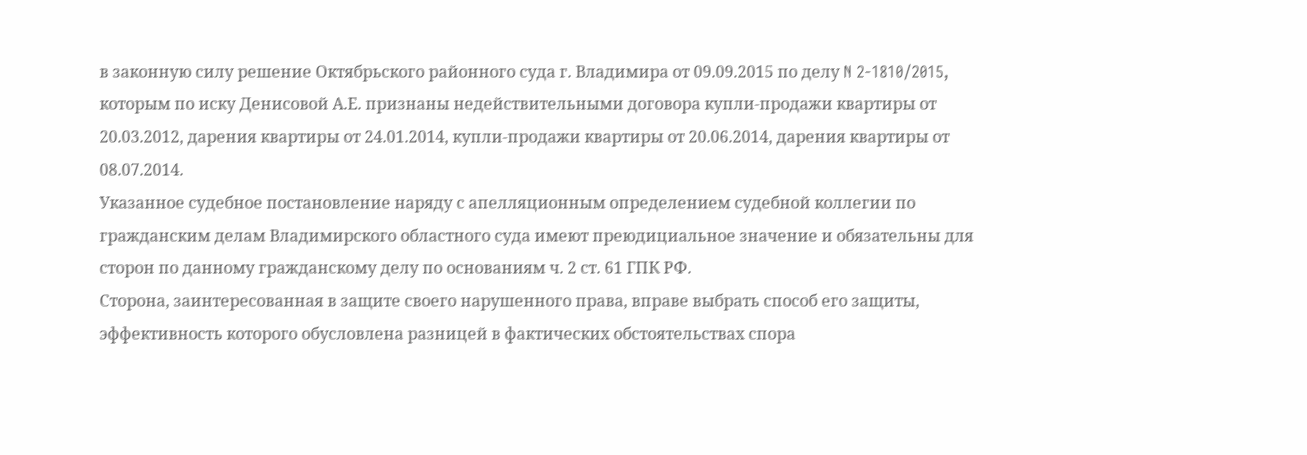в законную силу решение Октябрьского районного суда г. Владимира от 09.09.2015 по делу N 2-1810/2015, которым по иску Денисовой А.Е. признаны недействительными договора купли-продажи квартиры от 20.03.2012, дарения квартиры от 24.01.2014, купли-продажи квартиры от 20.06.2014, дарения квартиры от 08.07.2014.
Указанное судебное постановление наряду с апелляционным определением судебной коллегии по гражданским делам Владимирского областного суда имеют преюдициальное значение и обязательны для сторон по данному гражданскому делу по основаниям ч. 2 ст. 61 ГПК РФ.
Сторона, заинтересованная в защите своего нарушенного права, вправе выбрать способ его защиты, эффективность которого обусловлена разницей в фактических обстоятельствах спора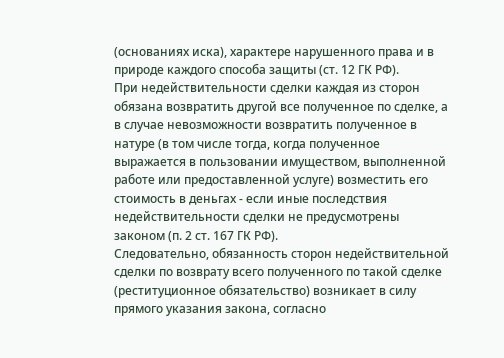(основаниях иска), характере нарушенного права и в природе каждого способа защиты (ст. 12 ГК РФ).
При недействительности сделки каждая из сторон обязана возвратить другой все полученное по сделке, а в случае невозможности возвратить полученное в натуре (в том числе тогда, когда полученное выражается в пользовании имуществом, выполненной работе или предоставленной услуге) возместить его стоимость в деньгах - если иные последствия недействительности сделки не предусмотрены законом (п. 2 ст. 167 ГК РФ).
Следовательно, обязанность сторон недействительной сделки по возврату всего полученного по такой сделке (реституционное обязательство) возникает в силу прямого указания закона, согласно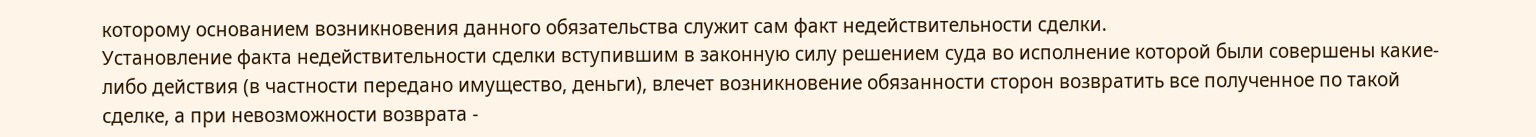которому основанием возникновения данного обязательства служит сам факт недействительности сделки.
Установление факта недействительности сделки вступившим в законную силу решением суда во исполнение которой были совершены какие-либо действия (в частности передано имущество, деньги), влечет возникновение обязанности сторон возвратить все полученное по такой сделке, а при невозможности возврата -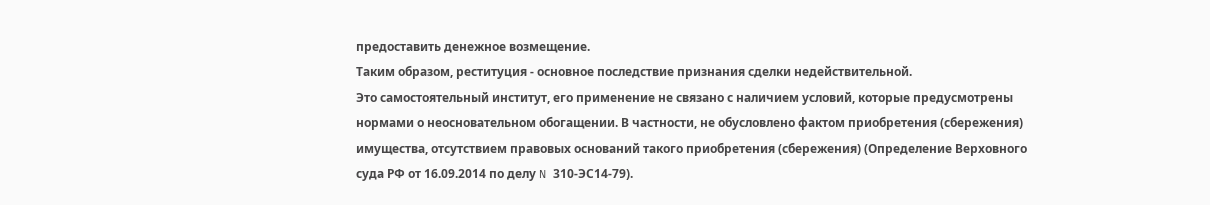предоставить денежное возмещение.
Таким образом, реституция - основное последствие признания сделки недействительной.
Это самостоятельный институт, его применение не связано с наличием условий, которые предусмотрены нормами о неосновательном обогащении. В частности, не обусловлено фактом приобретения (сбережения) имущества, отсутствием правовых оснований такого приобретения (сбережения) (Определение Верховного суда РФ от 16.09.2014 по делу N 310-ЭС14-79).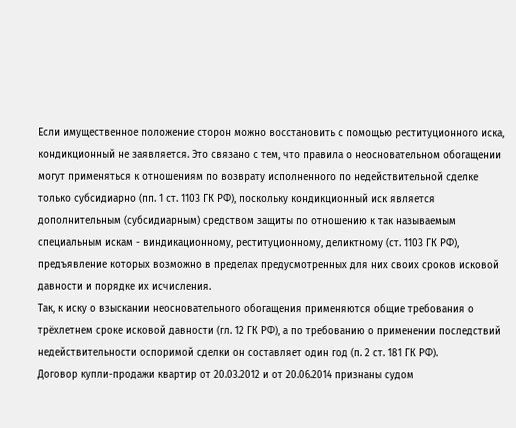Если имущественное положение сторон можно восстановить с помощью реституционного иска, кондикционный не заявляется. Это связано с тем, что правила о неосновательном обогащении могут применяться к отношениям по возврату исполненного по недействительной сделке только субсидиарно (пп. 1 ст. 1103 ГК РФ), поскольку кондикционный иск является дополнительным (субсидиарным) средством защиты по отношению к так называемым специальным искам - виндикационному, реституционному, деликтному (ст. 1103 ГК РФ), предъявление которых возможно в пределах предусмотренных для них своих сроков исковой давности и порядке их исчисления.
Так, к иску о взыскании неосновательного обогащения применяются общие требования о трёхлетнем сроке исковой давности (гл. 12 ГК РФ), а по требованию о применении последствий недействительности оспоримой сделки он составляет один год (п. 2 ст. 181 ГК РФ).
Договор купли-продажи квартир от 20.03.2012 и от 20.06.2014 признаны судом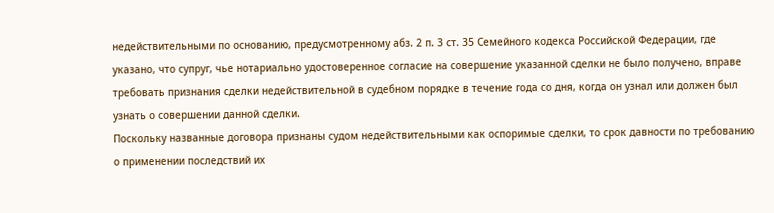недействительными по основанию, предусмотренному абз. 2 п. 3 ст. 35 Семейного кодекса Российской Федерации, где указано, что супруг, чье нотариально удостоверенное согласие на совершение указанной сделки не было получено, вправе требовать признания сделки недействительной в судебном порядке в течение года со дня, когда он узнал или должен был узнать о совершении данной сделки.
Поскольку названные договора признаны судом недействительными как оспоримые сделки, то срок давности по требованию о применении последствий их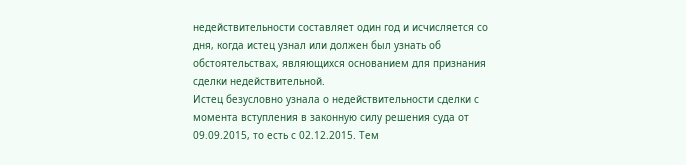недействительности составляет один год и исчисляется со дня, когда истец узнал или должен был узнать об обстоятельствах, являющихся основанием для признания сделки недействительной.
Истец безусловно узнала о недействительности сделки с момента вступления в законную силу решения суда от 09.09.2015, то есть с 02.12.2015. Тем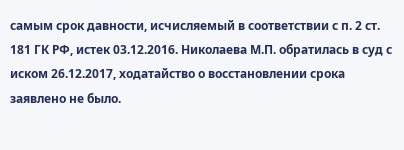самым срок давности, исчисляемый в соответствии с п. 2 ст. 181 ГК РФ, истек 03.12.2016. Николаева М.П. обратилась в суд с иском 26.12.2017, ходатайство о восстановлении срока заявлено не было.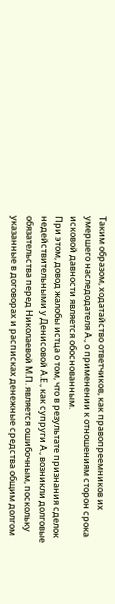Таким образом, ходатайство ответчиков, как правопреемников их умершего наследодателя А., о применении к отношениям сторон срока исковой давности является обоснованным.
При этом, довод жалобы истца о том, что в результате признания сделок недействительными у Денисовой А.Е., как супруги А., возникли долговые обязательства перед Николаевой М.П. является ошибочным, поскольку указанные в договорах и расписках денежные средства общим долгом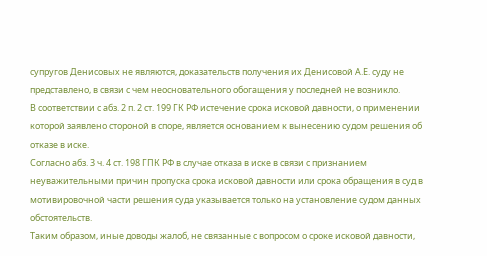супругов Денисовых не являются, доказательств получения их Денисовой А.Е. суду не представлено, в связи с чем неосновательного обогащения у последней не возникло.
В соответствии с абз. 2 п. 2 ст. 199 ГК РФ истечение срока исковой давности, о применении которой заявлено стороной в споре, является основанием к вынесению судом решения об отказе в иске.
Согласно абз. 3 ч. 4 ст. 198 ГПК РФ в случае отказа в иске в связи с признанием неуважительными причин пропуска срока исковой давности или срока обращения в суд в мотивировочной части решения суда указывается только на установление судом данных обстоятельств.
Таким образом, иные доводы жалоб, не связанные с вопросом о сроке исковой давности,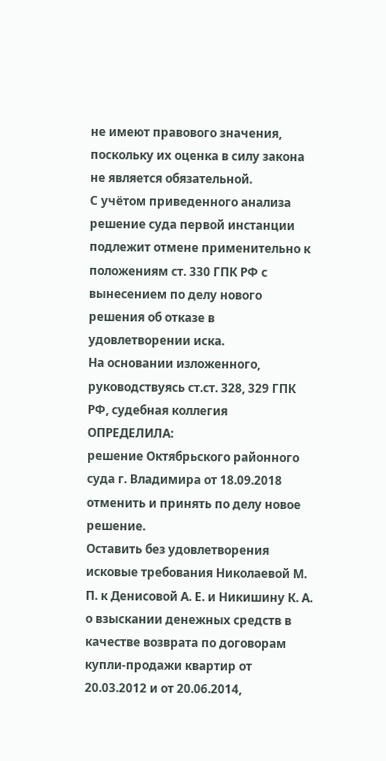не имеют правового значения, поскольку их оценка в силу закона не является обязательной.
С учётом приведенного анализа решение суда первой инстанции подлежит отмене применительно к положениям ст. 330 ГПК РФ с вынесением по делу нового решения об отказе в удовлетворении иска.
На основании изложенного, руководствуясь ст.ст. 328, 329 ГПК РФ, судебная коллегия
ОПРЕДЕЛИЛА:
решение Октябрьского районного суда г. Владимира от 18.09.2018 отменить и принять по делу новое решение.
Оставить без удовлетворения исковые требования Николаевой М. П. к Денисовой А. Е. и Никишину К. А. о взыскании денежных средств в качестве возврата по договорам купли-продажи квартир от 20.03.2012 и от 20.06.2014,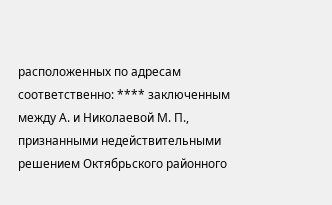расположенных по адресам соответственно: **** заключенным между А. и Николаевой М. П., признанными недействительными решением Октябрьского районного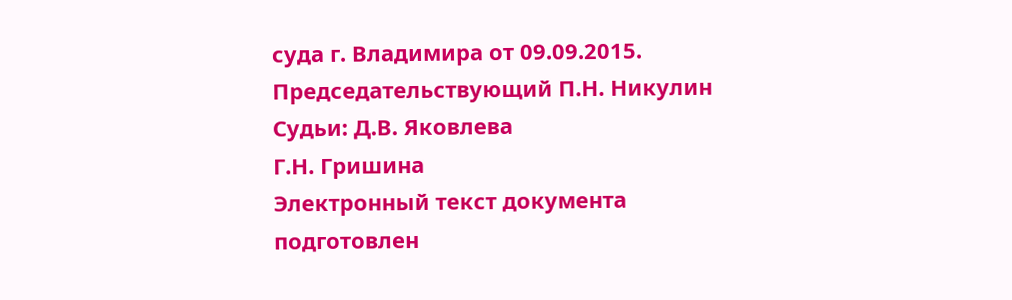суда г. Владимира от 09.09.2015.
Председательствующий П.Н. Никулин
Судьи: Д.В. Яковлева
Г.Н. Гришина
Электронный текст документа
подготовлен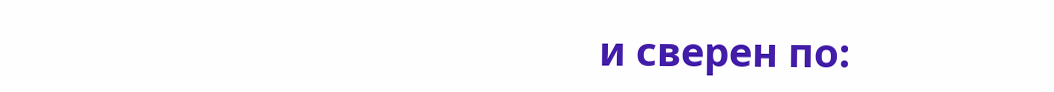и сверен по: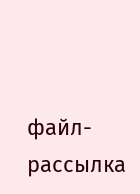файл-рассылка